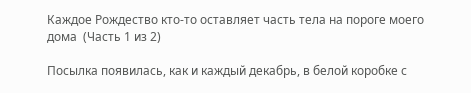Каждое Рождество кто-то оставляет часть тела на пороге моего дома  (Часть 1 из 2)

Посылка появилась, как и каждый декабрь, в белой коробке с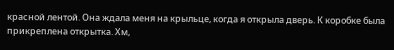красной лентой. Она ждала меня на крыльце, когда я открыла дверь. К коробке была прикреплена открытка. Хм,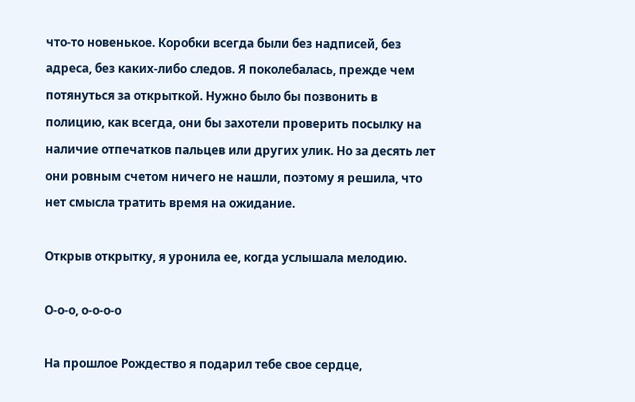что-то новенькое. Коробки всегда были без надписей, без адреса, без каких-либо следов. Я поколебалась, прежде чем потянуться за открыткой. Нужно было бы позвонить в полицию, как всегда, они бы захотели проверить посылку на наличие отпечатков пальцев или других улик. Но за десять лет они ровным счетом ничего не нашли, поэтому я решила, что нет смысла тратить время на ожидание.

Открыв открытку, я уронила ее, когда услышала мелодию.

О-о-о, о-о-о-о

На прошлое Рождество я подарил тебе свое сердце,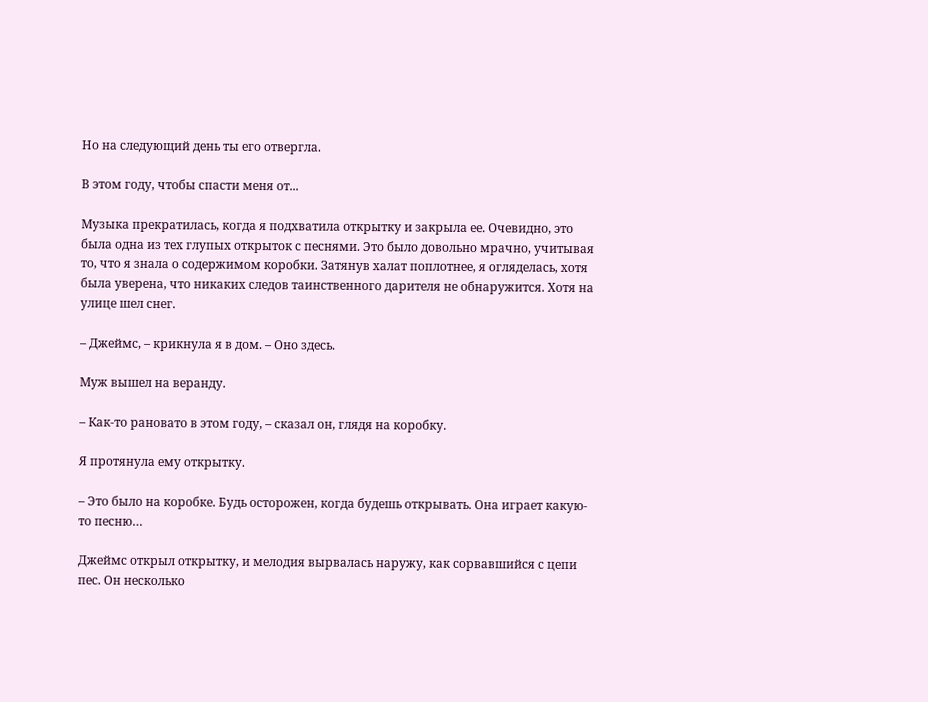Но на следующий день ты его отвергла.

В этом году, чтобы спасти меня от...

Музыка прекратилась, когда я подхватила открытку и закрыла ее. Очевидно, это была одна из тех глупых открыток с песнями. Это было довольно мрачно, учитывая то, что я знала о содержимом коробки. Затянув халат поплотнее, я огляделась, хотя была уверена, что никаких следов таинственного дарителя не обнаружится. Хотя на улице шел снег.

– Джеймс, – крикнула я в дом. – Оно здесь.

Муж вышел на веранду.

– Как-то рановато в этом году, – сказал он, глядя на коробку.

Я протянула ему открытку.

– Это было на коробке. Будь осторожен, когда будешь открывать. Она играет какую-то песню…

Джеймс открыл открытку, и мелодия вырвалась наружу, как сорвавшийся с цепи пес. Он несколько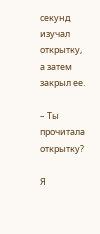секунд изучал открытку, а затем закрыл ее.

– Ты прочитала открытку?

Я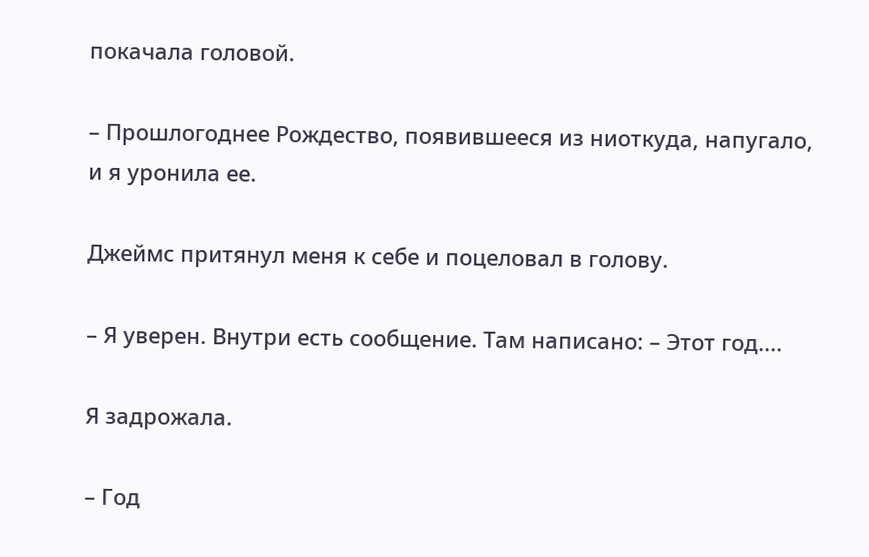покачала головой.

– Прошлогоднее Рождество, появившееся из ниоткуда, напугало, и я уронила ее.

Джеймс притянул меня к себе и поцеловал в голову.

– Я уверен. Внутри есть сообщение. Там написано: – Этот год....

Я задрожала.

– Год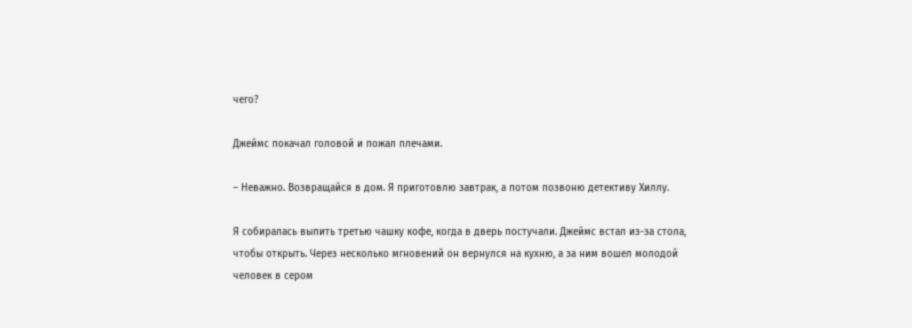чего?

Джеймс покачал головой и пожал плечами.

– Неважно. Возвращайся в дом. Я приготовлю завтрак, а потом позвоню детективу Хиллу.

Я собиралась выпить третью чашку кофе, когда в дверь постучали. Джеймс встал из-за стола, чтобы открыть. Через несколько мгновений он вернулся на кухню, а за ним вошел молодой человек в сером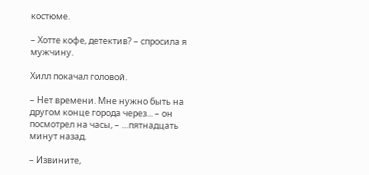костюме.

– Хотте кофе, детектив? – спросила я мужчину.

Хилл покачал головой.

– Нет времени. Мне нужно быть на другом конце города через... – он посмотрел на часы, – …пятнадцать минут назад.

– Извините,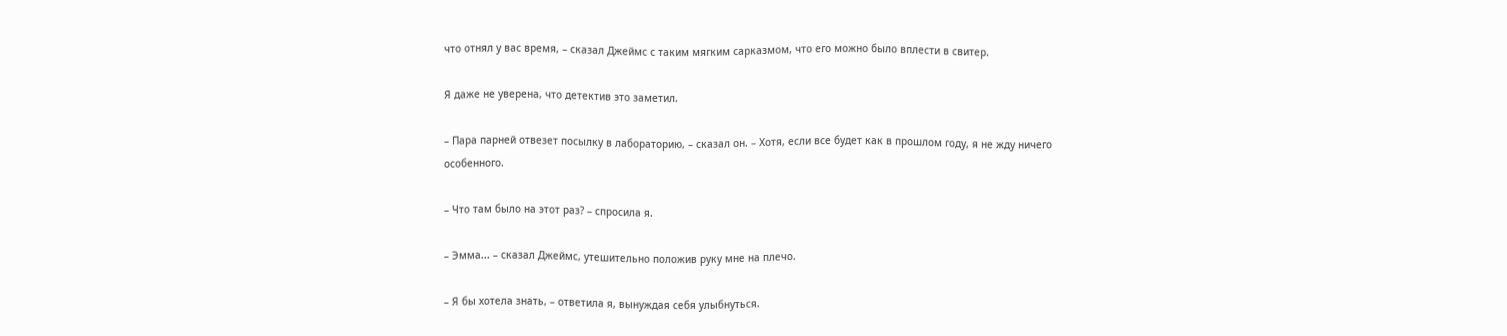что отнял у вас время, – сказал Джеймс с таким мягким сарказмом, что его можно было вплести в свитер.

Я даже не уверена, что детектив это заметил.

– Пара парней отвезет посылку в лабораторию, – сказал он. – Хотя, если все будет как в прошлом году, я не жду ничего особенного.

– Что там было на этот раз? – спросила я.

– Эмма... – сказал Джеймс, утешительно положив руку мне на плечо.

– Я бы хотела знать, – ответила я, вынуждая себя улыбнуться.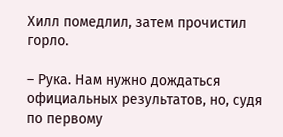Хилл помедлил, затем прочистил горло.

– Рука. Нам нужно дождаться официальных результатов, но, судя по первому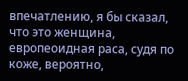впечатлению, я бы сказал, что это женщина, европеоидная раса, судя по коже, вероятно,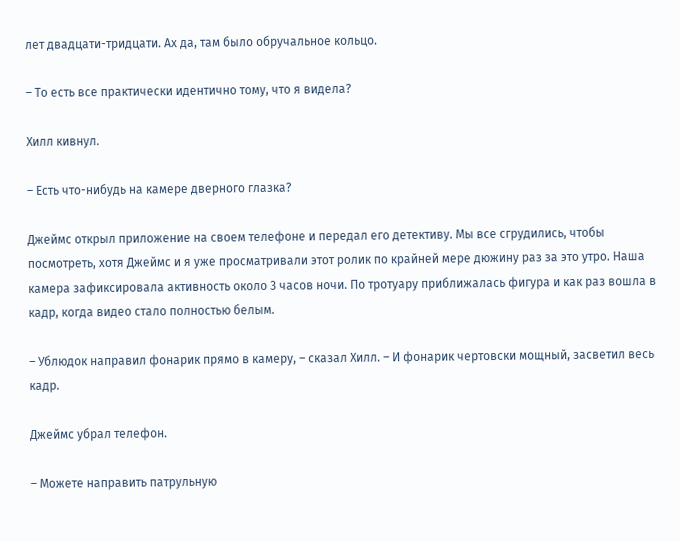лет двадцати-тридцати. Ах да, там было обручальное кольцо.

– То есть все практически идентично тому, что я видела?

Хилл кивнул.

– Есть что-нибудь на камере дверного глазка?

Джеймс открыл приложение на своем телефоне и передал его детективу. Мы все сгрудились, чтобы посмотреть, хотя Джеймс и я уже просматривали этот ролик по крайней мере дюжину раз за это утро. Наша камера зафиксировала активность около 3 часов ночи. По тротуару приближалась фигура и как раз вошла в кадр, когда видео стало полностью белым.

– Ублюдок направил фонарик прямо в камеру, – сказал Хилл. – И фонарик чертовски мощный, засветил весь кадр.

Джеймс убрал телефон.

– Можете направить патрульную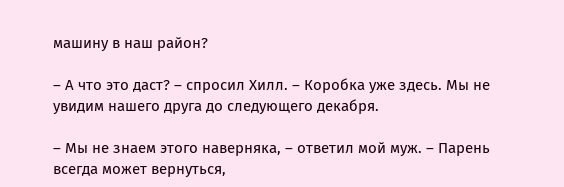машину в наш район?

– А что это даст? – спросил Хилл. – Коробка уже здесь. Мы не увидим нашего друга до следующего декабря.

– Мы не знаем этого наверняка, – ответил мой муж. – Парень всегда может вернуться,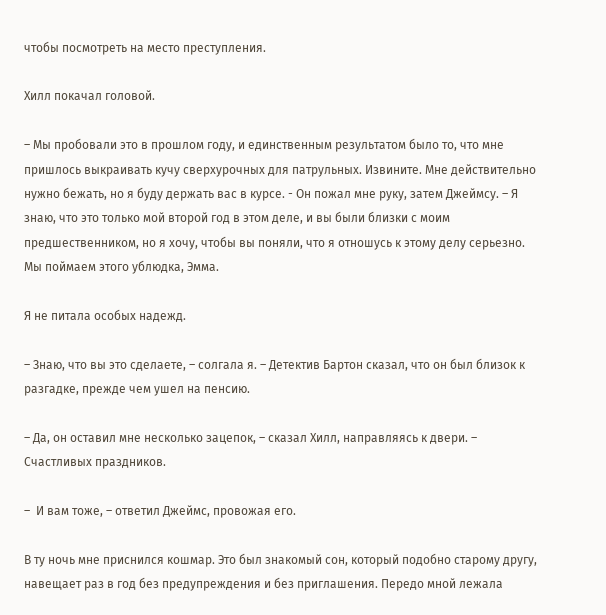чтобы посмотреть на место преступления.

Хилл покачал головой.

– Мы пробовали это в прошлом году, и единственным результатом было то, что мне пришлось выкраивать кучу сверхурочных для патрульных. Извините. Мне действительно нужно бежать, но я буду держать вас в курсе. - Он пожал мне руку, затем Джеймсу. – Я знаю, что это только мой второй год в этом деле, и вы были близки с моим предшественником, но я хочу, чтобы вы поняли, что я отношусь к этому делу серьезно. Мы поймаем этого ублюдка, Эмма.

Я не питала особых надежд.

– Знаю, что вы это сделаете, – солгала я. – Детектив Бартон сказал, что он был близок к разгадке, прежде чем ушел на пенсию.

– Да, он оставил мне несколько зацепок, – сказал Хилл, направляясь к двери. – Счастливых праздников.

–  И вам тоже, – ответил Джеймс, провожая его.

В ту ночь мне приснился кошмар. Это был знакомый сон, который подобно старому другу, навещает раз в год без предупреждения и без приглашения. Передо мной лежала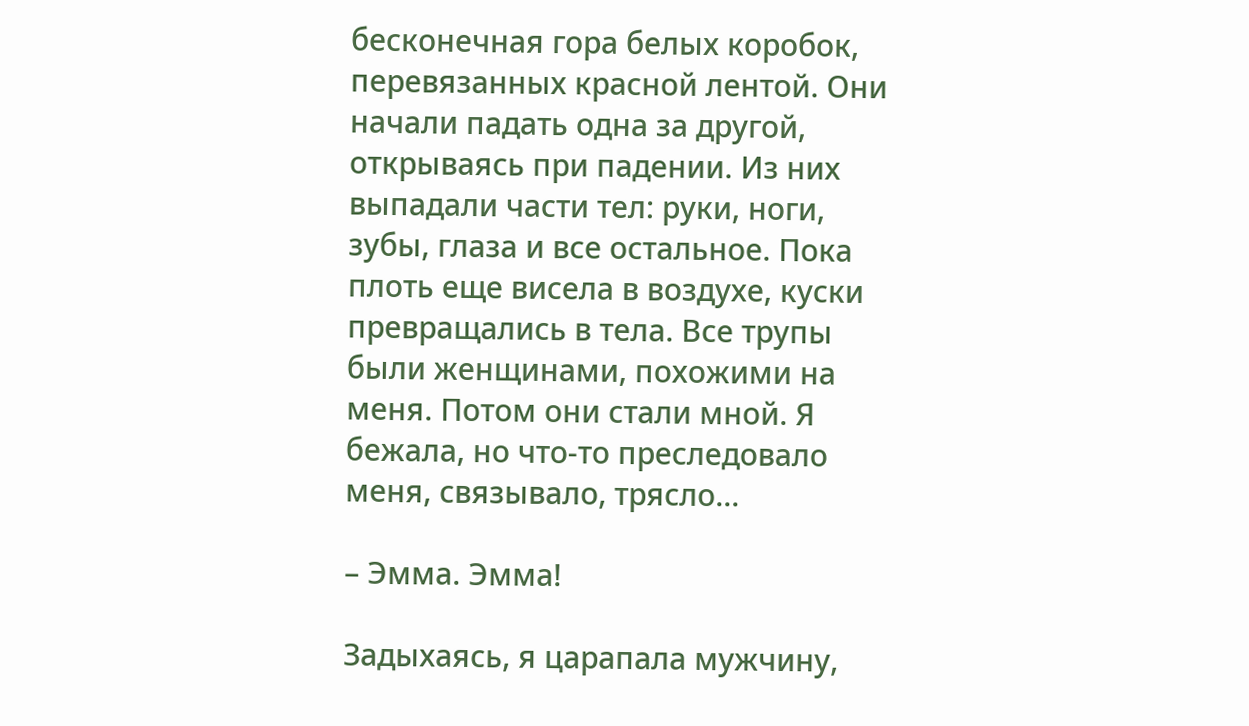бесконечная гора белых коробок, перевязанных красной лентой. Они начали падать одна за другой, открываясь при падении. Из них выпадали части тел: руки, ноги, зубы, глаза и все остальное. Пока плоть еще висела в воздухе, куски превращались в тела. Все трупы были женщинами, похожими на меня. Потом они стали мной. Я бежала, но что-то преследовало меня, связывало, трясло...

– Эмма. Эмма!

Задыхаясь, я царапала мужчину,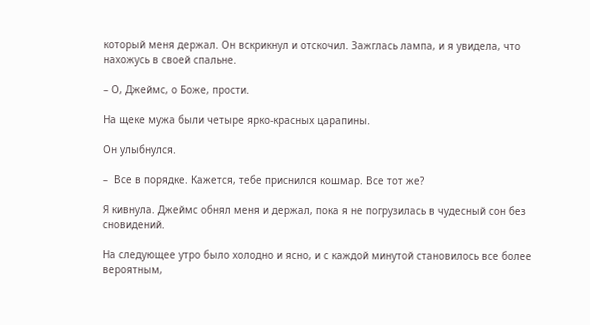который меня держал. Он вскрикнул и отскочил. Зажглась лампа, и я увидела, что нахожусь в своей спальне.

– О, Джеймс, о Боже, прости.

На щеке мужа были четыре ярко-красных царапины.

Он улыбнулся.

–  Все в порядке. Кажется, тебе приснился кошмар. Все тот же?

Я кивнула. Джеймс обнял меня и держал, пока я не погрузилась в чудесный сон без сновидений.

На следующее утро было холодно и ясно, и с каждой минутой становилось все более вероятным,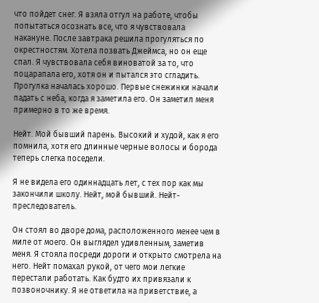что пойдет снег. Я взяла отгул на работе, чтобы попытаться осознать все, что я чувствовала накануне. После завтрака решила прогуляться по окрестностям. Хотела позвать Джеймса, но он еще спал. Я чувствовала себя виноватой за то, что поцарапала его, хотя он и пытался это сгладить. Прогулка началась хорошо. Первые снежинки начали падать с неба, когда я заметила его. Он заметил меня примерно в то же время.

Нейт. Мой бывший парень. Высокий и худой, как я его помнила, хотя его длинные черные волосы и борода теперь слегка поседели.

Я не видела его одиннадцать лет, с тех пор как мы закончили школу. Нейт, мой бывший. Нейт-преследователь.

Он стоял во дворе дома, расположенного менее чем в миле от моего. Он выглядел удивленным, заметив меня. Я стояла посреди дороги и открыто смотрела на него. Нейт помахал рукой, от чего мои легкие перестали работать. Как будто их привязали к позвоночнику. Я не ответила на приветствие, а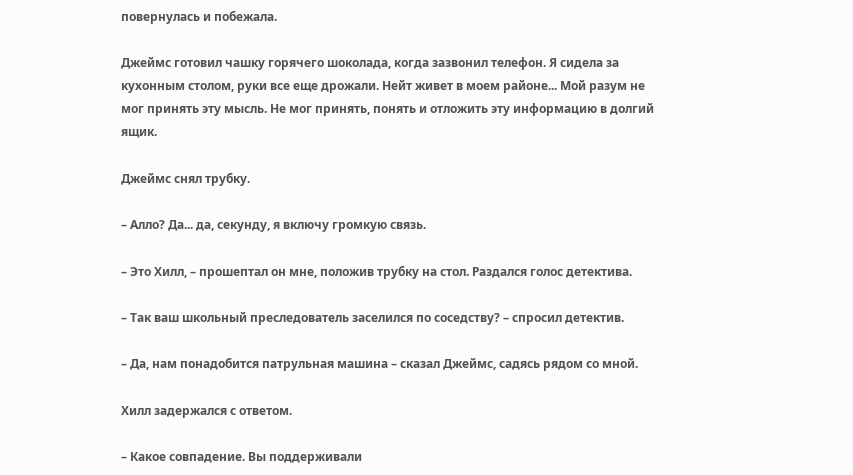повернулась и побежала.

Джеймс готовил чашку горячего шоколада, когда зазвонил телефон. Я сидела за кухонным столом, руки все еще дрожали. Нейт живет в моем районе... Мой разум не мог принять эту мысль. Не мог принять, понять и отложить эту информацию в долгий ящик.

Джеймс снял трубку.

– Алло? Да... да, секунду, я включу громкую связь.

– Это Хилл, – прошептал он мне, положив трубку на стол. Раздался голос детектива.

– Так ваш школьный преследователь заселился по соседству? – спросил детектив.

– Да, нам понадобится патрульная машина – сказал Джеймс, садясь рядом со мной.

Хилл задержался с ответом.

– Какое совпадение. Вы поддерживали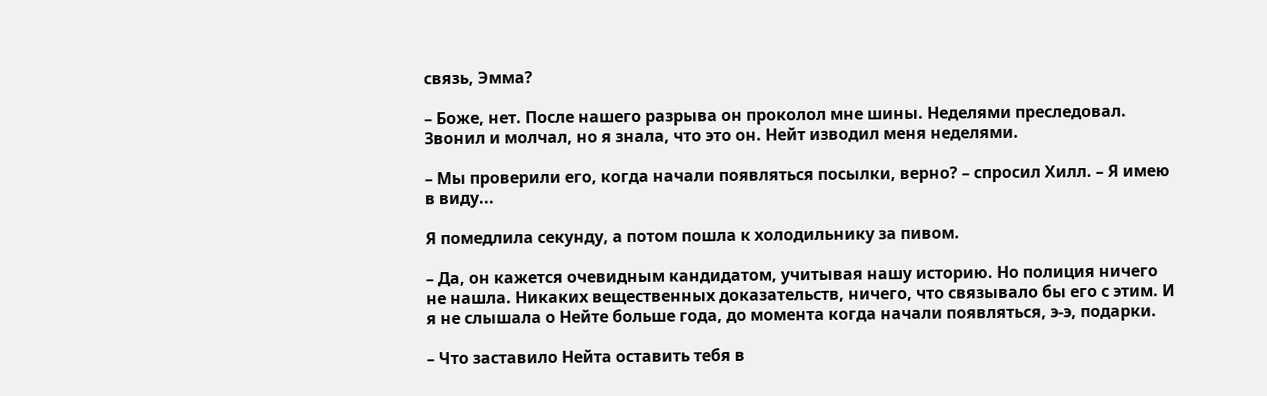связь, Эмма?

– Боже, нет. После нашего разрыва он проколол мне шины. Неделями преследовал. Звонил и молчал, но я знала, что это он. Нейт изводил меня неделями.

– Мы проверили его, когда начали появляться посылки, верно? – спросил Хилл. – Я имею в виду...

Я помедлила секунду, а потом пошла к холодильнику за пивом.

– Да, он кажется очевидным кандидатом, учитывая нашу историю. Но полиция ничего не нашла. Никаких вещественных доказательств, ничего, что связывало бы его с этим. И я не слышала о Нейте больше года, до момента когда начали появляться, э-э, подарки.

– Что заставило Нейта оставить тебя в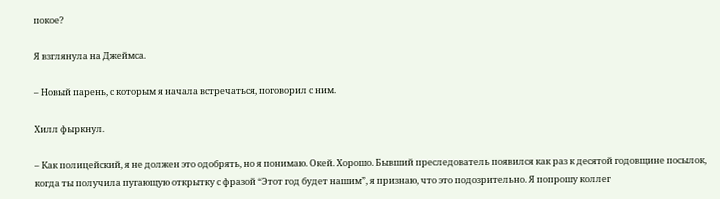покое?

Я взглянула на Джеймса.

– Новый парень, с которым я начала встречаться, поговорил с ним.

Хилл фыркнул.

– Как полицейский, я не должен это одобрять, но я понимаю. Окей. Хорошо. Бывший преследователь появился как раз к десятой годовщине посылок, когда ты получила пугающую открытку с фразой “Этот год будет нашим”, я признаю, что это подозрительно. Я попрошу коллег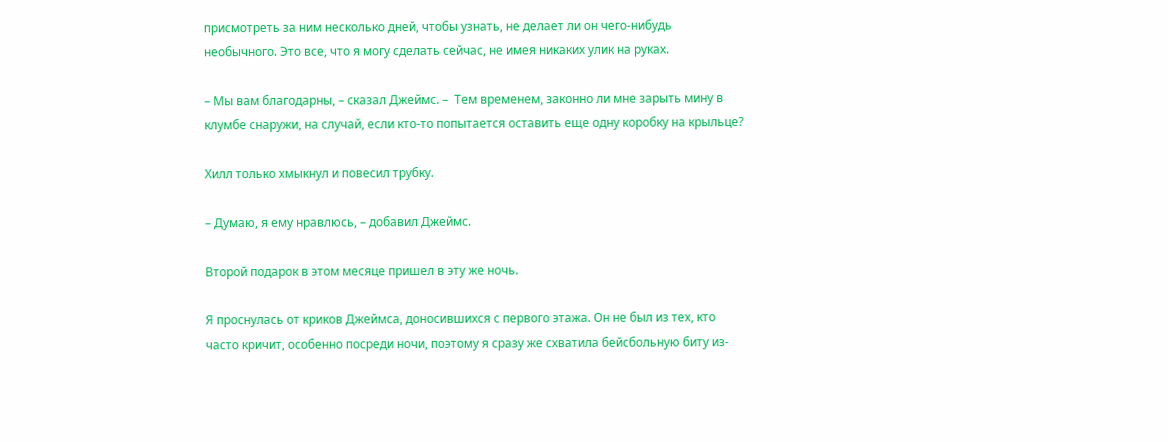присмотреть за ним несколько дней, чтобы узнать, не делает ли он чего-нибудь необычного. Это все, что я могу сделать сейчас, не имея никаких улик на руках.

– Мы вам благодарны, – сказал Джеймс. –  Тем временем, законно ли мне зарыть мину в клумбе снаружи, на случай, если кто-то попытается оставить еще одну коробку на крыльце?

Хилл только хмыкнул и повесил трубку.

– Думаю, я ему нравлюсь, – добавил Джеймс.

Второй подарок в этом месяце пришел в эту же ночь.

Я проснулась от криков Джеймса, доносившихся с первого этажа. Он не был из тех, кто часто кричит, особенно посреди ночи, поэтому я сразу же схватила бейсбольную биту из-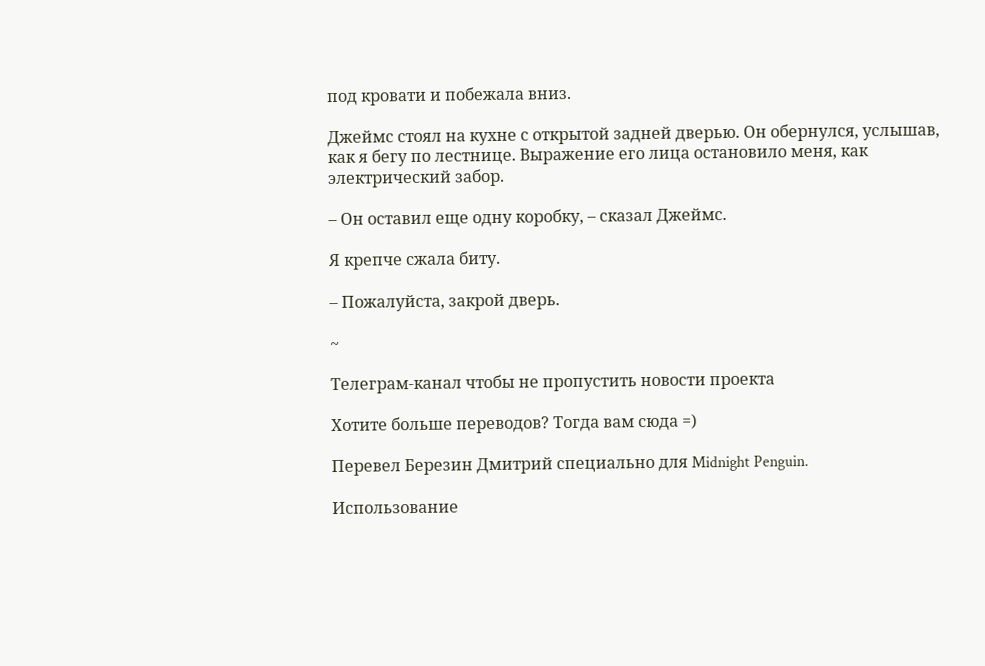под кровати и побежала вниз.

Джеймс стоял на кухне с открытой задней дверью. Он обернулся, услышав, как я бегу по лестнице. Выражение его лица остановило меня, как электрический забор.

– Он оставил еще одну коробку, – сказал Джеймс.

Я крепче сжала биту.

– Пожалуйста, закрой дверь.

~

Телеграм-канал чтобы не пропустить новости проекта

Хотите больше переводов? Тогда вам сюда =)

Перевел Березин Дмитрий специально для Midnight Penguin.

Использование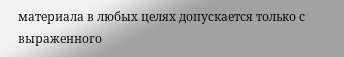материала в любых целях допускается только с выраженного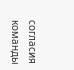согласия команды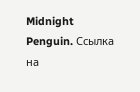Midnight Penguin. Ссылка на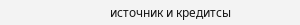источник и кредитсы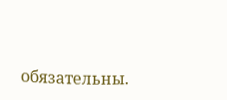обязательны.